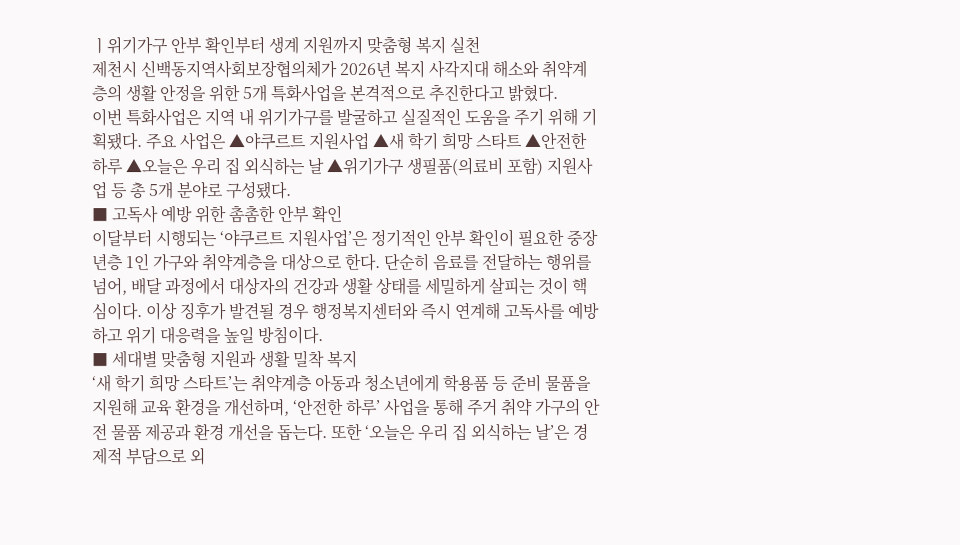ㅣ위기가구 안부 확인부터 생계 지원까지 맞춤형 복지 실천
제천시 신백동지역사회보장협의체가 2026년 복지 사각지대 해소와 취약계층의 생활 안정을 위한 5개 특화사업을 본격적으로 추진한다고 밝혔다.
이번 특화사업은 지역 내 위기가구를 발굴하고 실질적인 도움을 주기 위해 기획됐다. 주요 사업은 ▲야쿠르트 지원사업 ▲새 학기 희망 스타트 ▲안전한 하루 ▲오늘은 우리 집 외식하는 날 ▲위기가구 생필품(의료비 포함) 지원사업 등 총 5개 분야로 구성됐다.
■ 고독사 예방 위한 촘촘한 안부 확인
이달부터 시행되는 ‘야쿠르트 지원사업’은 정기적인 안부 확인이 필요한 중장년층 1인 가구와 취약계층을 대상으로 한다. 단순히 음료를 전달하는 행위를 넘어, 배달 과정에서 대상자의 건강과 생활 상태를 세밀하게 살피는 것이 핵심이다. 이상 징후가 발견될 경우 행정복지센터와 즉시 연계해 고독사를 예방하고 위기 대응력을 높일 방침이다.
■ 세대별 맞춤형 지원과 생활 밀착 복지
‘새 학기 희망 스타트’는 취약계층 아동과 청소년에게 학용품 등 준비 물품을 지원해 교육 환경을 개선하며, ‘안전한 하루’ 사업을 통해 주거 취약 가구의 안전 물품 제공과 환경 개선을 돕는다. 또한 ‘오늘은 우리 집 외식하는 날’은 경제적 부담으로 외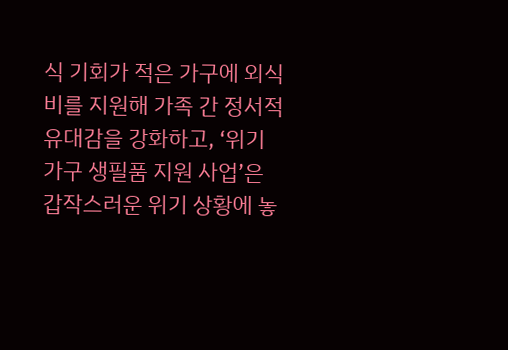식 기회가 적은 가구에 외식비를 지원해 가족 간 정서적 유대감을 강화하고, ‘위기가구 생필품 지원 사업’은 갑작스러운 위기 상황에 놓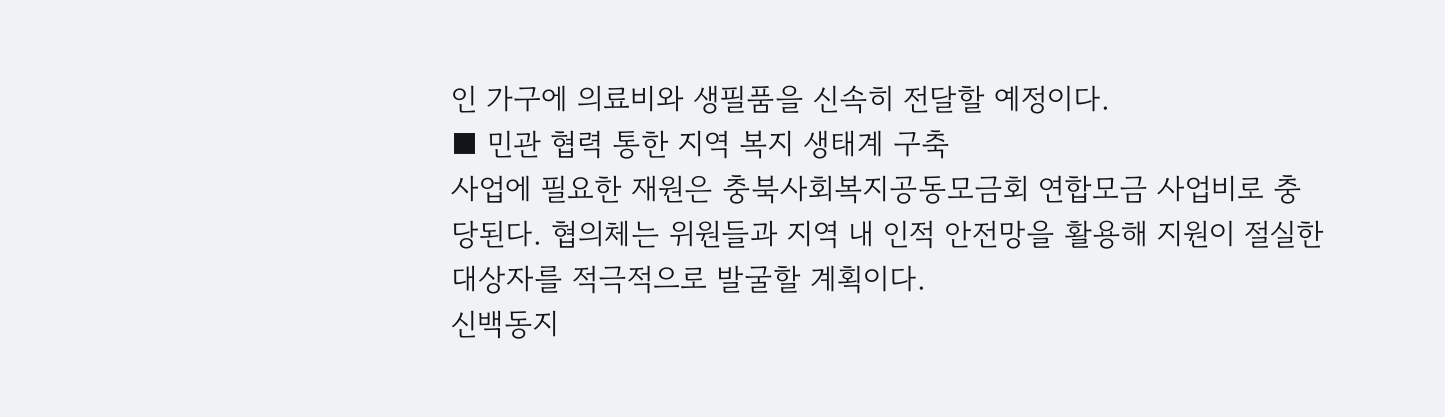인 가구에 의료비와 생필품을 신속히 전달할 예정이다.
■ 민관 협력 통한 지역 복지 생태계 구축
사업에 필요한 재원은 충북사회복지공동모금회 연합모금 사업비로 충당된다. 협의체는 위원들과 지역 내 인적 안전망을 활용해 지원이 절실한 대상자를 적극적으로 발굴할 계획이다.
신백동지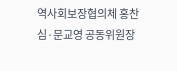역사회보장협의체 홍찬심·문교영 공동위원장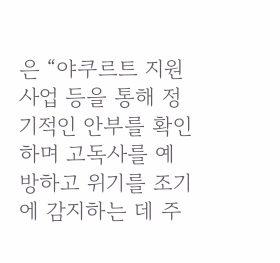은 “야쿠르트 지원사업 등을 통해 정기적인 안부를 확인하며 고독사를 예방하고 위기를 조기에 감지하는 데 주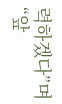력하겠다”며 “앞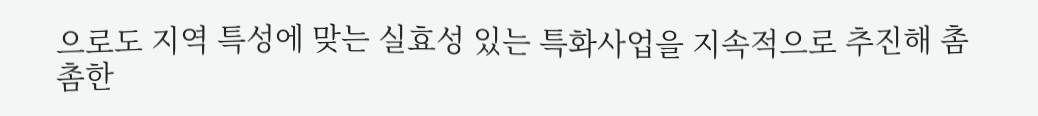으로도 지역 특성에 맞는 실효성 있는 특화사업을 지속적으로 추진해 촘촘한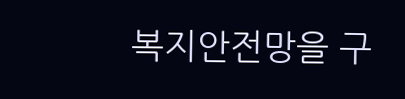복지안전망을 구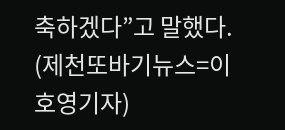축하겠다”고 말했다.
(제천또바기뉴스=이호영기자)